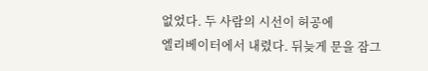없었다. 두 사람의 시선이 허공에
엘리베이터에서 내렸다. 뒤늦게 문을 잠그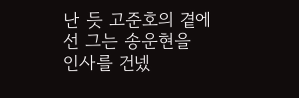난 듯 고준호의 곁에 선 그는 송운현을
인사를 건넸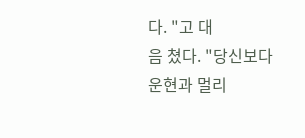다. "고 대
음 쳤다. "당신보다
운현과 멀리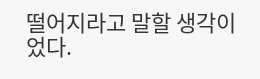떨어지라고 말할 생각이었다.